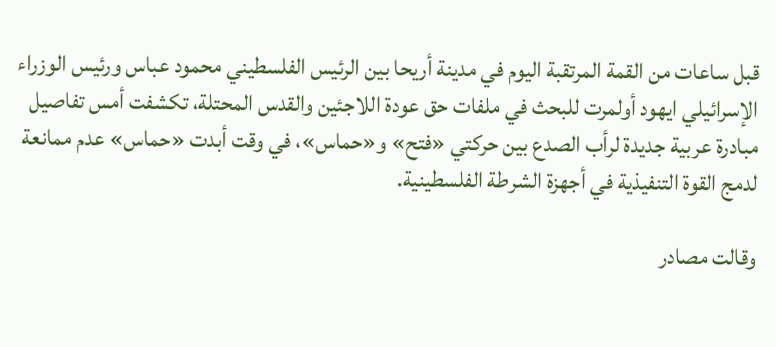قبل ساعات من القمة المرتقبة اليوم في مدينة أريحا بين الرئيس الفلسطيني محمود عباس ورئيس الوزراء الإسرائيلي ايهود أولمرت للبحث في ملفات حق عودة اللاجئين والقدس المحتلة، تكشفت أمس تفاصيل مبادرة عربية جديدة لرأب الصدع بين حركتي «فتح» و«حماس»، في وقت أبدت «حماس» عدم ممانعة لدمج القوة التنفيذية في أجهزة الشرطة الفلسطينية.

وقالت مصادر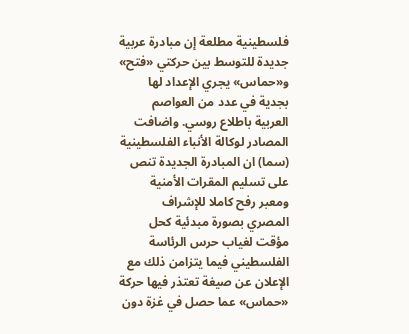فلسطينية مطلعة إن مبادرة عربية جديدة للتوسط بين حركتي «فتح» و«حماس» يجري الإعداد لها بجدية في عدد من العواصم العربية باطلاع روسي. واضافت المصادر لوكالة الأنباء الفلسطينية (سما) ان المبادرة الجديدة تنص على تسليم المقرات الأمنية ومعبر رفح كاملا للإشراف المصري بصورة مبدئية كحل مؤقت لغياب حرس الرئاسة الفلسطيني فيما يتزامن ذلك مع الإعلان عن صيغة تعتذر فيها حركة «حماس» عما حصل في غزة دون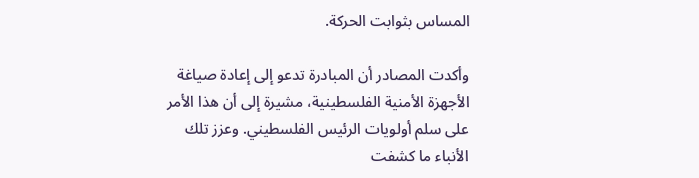المساس بثوابت الحركة.

وأكدت المصادر أن المبادرة تدعو إلى إعادة صياغة الأجهزة الأمنية الفلسطينية، مشيرة إلى أن هذا الأمر على سلم أولويات الرئيس الفلسطيني. وعزز تلك الأنباء ما كشفت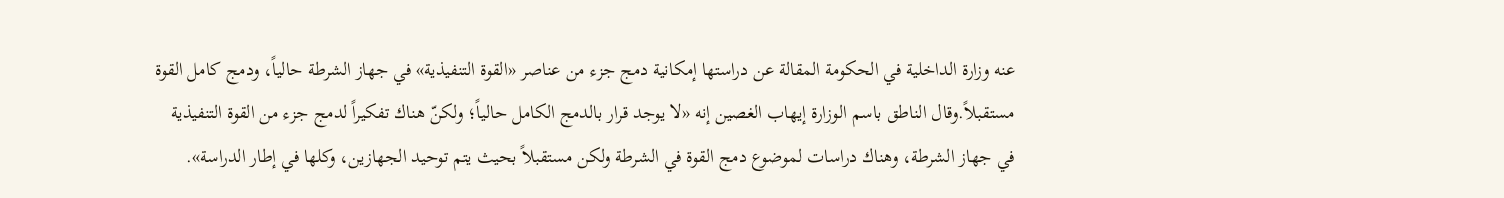عنه وزارة الداخلية في الحكومة المقالة عن دراستها إمكانية دمج جزء من عناصر «القوة التنفيذية» في جهاز الشرطة حالياً، ودمج كامل القوة مستقبلاً.وقال الناطق باسم الوزارة إيهاب الغصين إنه «لا يوجد قرار بالدمج الكامل حالياً؛ ولكنّ هناك تفكيراً لدمج جزء من القوة التنفيذية في جهاز الشرطة، وهناك دراسات لموضوع دمج القوة في الشرطة ولكن مستقبلاً بحيث يتم توحيد الجهازين، وكلها في إطار الدراسة».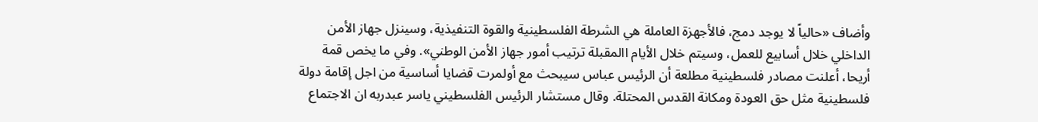وأضاف «حالياً لا يوجد دمج، فالأجهزة العاملة هي الشرطة الفلسطينية والقوة التنفيذية، وسينزل جهاز الأمن الداخلي خلال أسابيع للعمل، وسيتم خلال الأيام االمقبلة ترتيب أمور جهاز الأمن الوطني». وفي ما يخص قمة أريحا، أعلنت مصادر فلسطينية مطلعة أن الرئيس عباس سيبحث مع أولمرت قضايا أساسية من اجل إقامة دولة فلسطينية مثل حق العودة ومكانة القدس المحتلة. وقال مستشار الرئيس الفلسطيني ياسر عبدربه ان الاجتماع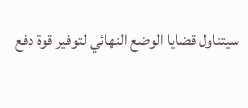سيتناول قضايا الوضع النهائي لتوفير قوة دفع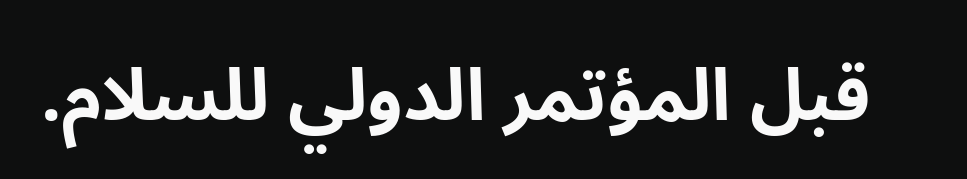قبل المؤتمر الدولي للسلام.